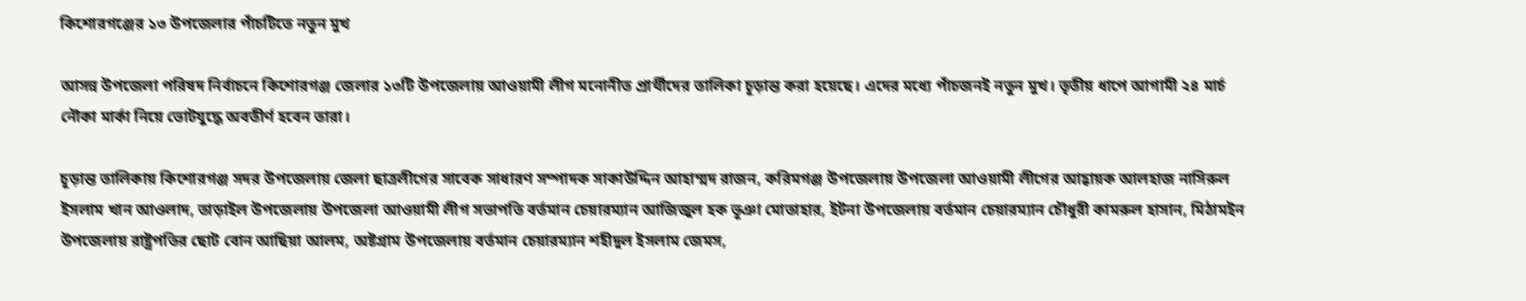কিশোরগঞ্জের ১৩ উপজেলার পাঁচটিতে নতুন মুখ

আসন্ন উপজেলা পরিষদ নির্বাচনে কিশোরগঞ্জ জেলার ১৩টি উপজেলায় আওয়ামী লীগ মনোনীত প্রার্থীদের তালিকা চূড়ান্ত করা হয়েছে। এদের মধ্যে পাঁচজনই নতুন মুখ। তৃতীয় ধাপে আগামী ২৪ মার্চ নৌকা মার্কা নিয়ে ভোটযুদ্ধে অবতীর্ণ হবেন তারা।

চূড়ান্ত তালিকায় কিশোরগঞ্জ সদর উপজেলায় জেলা ছাত্রলীগের সাবেক সাধারণ সম্পাদক সাকাউদ্দিন আহাম্মদ রাজন, করিমগঞ্জ উপজেলায় উপজেলা আওয়ামী লীগের আহ্বায়ক আলহাজ নাসিরুল ইসলাম খান আওলাদ, তাড়াইল উপজেলায় উপজেলা আওয়ামী লীগ সভাপতি বর্তমান চেয়ারম্যান আজিজুল হক ভূঞা মোতাহার, ইটনা উপজেলায় বর্তমান চেয়ারম্যান চৌধুরী কামরুল হাসান, মিঠামইন উপজেলায় রাষ্ট্রপতির ছোট বোন আছিয়া আলম, অষ্টগ্রাম উপজেলায় বর্তমান চেয়ারম্যান শহীদুল ইসলাম জেমস,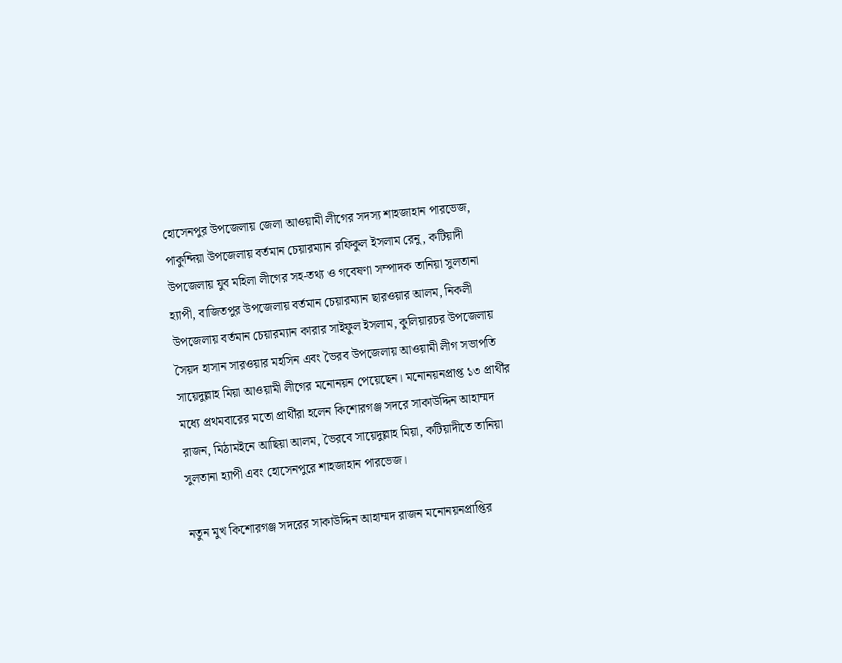হোসেনপুর উপজেলায় জেলা আওয়ামী লীগের সদস্য শাহজাহান পারভেজ, পাকুন্দিয়া উপজেলায় বর্তমান চেয়ারম্যান রফিকুল ইসলাম রেনু, কটিয়াদী উপজেলায় যুব মহিলা লীগের সহ-তথ্য ও গবেষণা সম্পাদক তানিয়া সুলতানা হ্যাপী, বাজিতপুর উপজেলায় বর্তমান চেয়ারম্যান ছারওয়ার আলম, নিকলী উপজেলায় বর্তমান চেয়ারম্যান কারার সাইফুল ইসলাম, কুলিয়ারচর উপজেলায় সৈয়দ হাসান সারওয়ার মহসিন এবং ভৈরব উপজেলায় আওয়ামী লীগ সভাপতি সায়েদুল্লাহ মিয়া আওয়ামী লীগের মনোনয়ন পেয়েছেন। মনোনয়নপ্রাপ্ত ১৩ প্রার্থীর মধ্যে প্রথমবারের মতো প্রার্থীরা হলেন কিশোরগঞ্জ সদরে সাকাউদ্দিন আহাম্মদ রাজন, মিঠামইনে আছিয়া আলম, ভৈরবে সায়েদুল্লাহ মিয়া, কটিয়াদীতে তানিয়া সুলতানা হ্যাপী এবং হোসেনপুরে শাহজাহান পারভেজ।

নতুন মুখ কিশোরগঞ্জ সদরের সাকাউদ্দিন আহাম্মদ রাজন মনোনয়নপ্রাপ্তির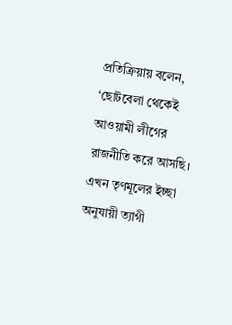প্রতিক্রিয়ায় বলেন, ‘ছোটবেলা থেকেই আওয়ামী লীগের রাজনীতি করে আসছি। এখন তৃণমূলের ইচ্ছা অনুযায়ী ত্যাগী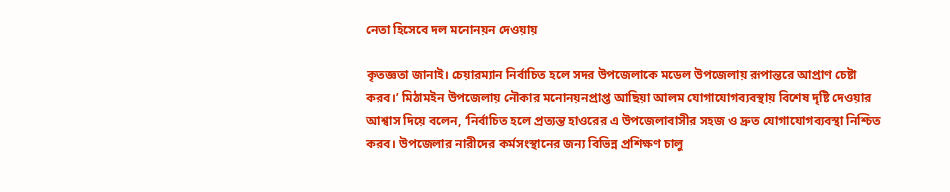নেতা হিসেবে দল মনোনয়ন দেওয়ায়

কৃতজ্ঞতা জানাই। চেয়ারম্যান নির্বাচিত হলে সদর উপজেলাকে মডেল উপজেলায় রূপান্তরে আপ্রাণ চেষ্টা করব।’ মিঠামইন উপজেলায় নৌকার মনোনয়নপ্রাপ্ত আছিয়া আলম যোগাযোগব্যবস্থায় বিশেষ দৃষ্টি দেওয়ার আশ্বাস দিয়ে বলেন, ‘নির্বাচিত হলে প্রত্যন্ত হাওরের এ উপজেলাবাসীর সহজ ও দ্রুত যোগাযোগব্যবস্থা নিশ্চিত করব। উপজেলার নারীদের কর্মসংস্থানের জন্য বিভিন্ন প্রশিক্ষণ চালু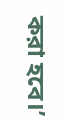করা হবে।’